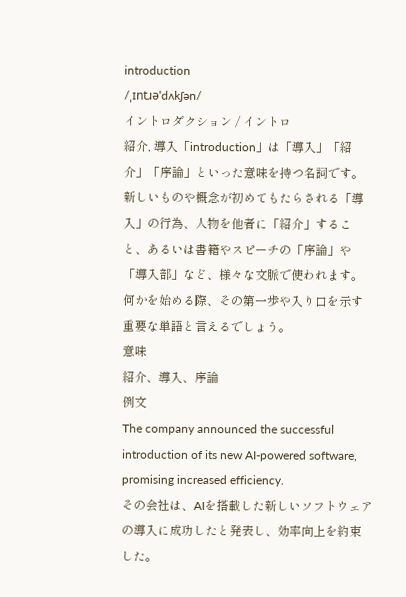introduction
/ˌɪntɹəˈdʌkʃən/
イントロダクション / イントロ
紹介, 導入「introduction」は「導入」「紹介」「序論」といった意味を持つ名詞です。新しいものや概念が初めてもたらされる「導入」の行為、人物を他者に「紹介」すること、あるいは書籍やスピーチの「序論」や「導入部」など、様々な文脈で使われます。何かを始める際、その第一歩や入り口を示す重要な単語と言えるでしょう。
意味
紹介、導入、序論
例文
The company announced the successful introduction of its new AI-powered software, promising increased efficiency.
その会社は、AIを搭載した新しいソフトウェアの導入に成功したと発表し、効率向上を約束した。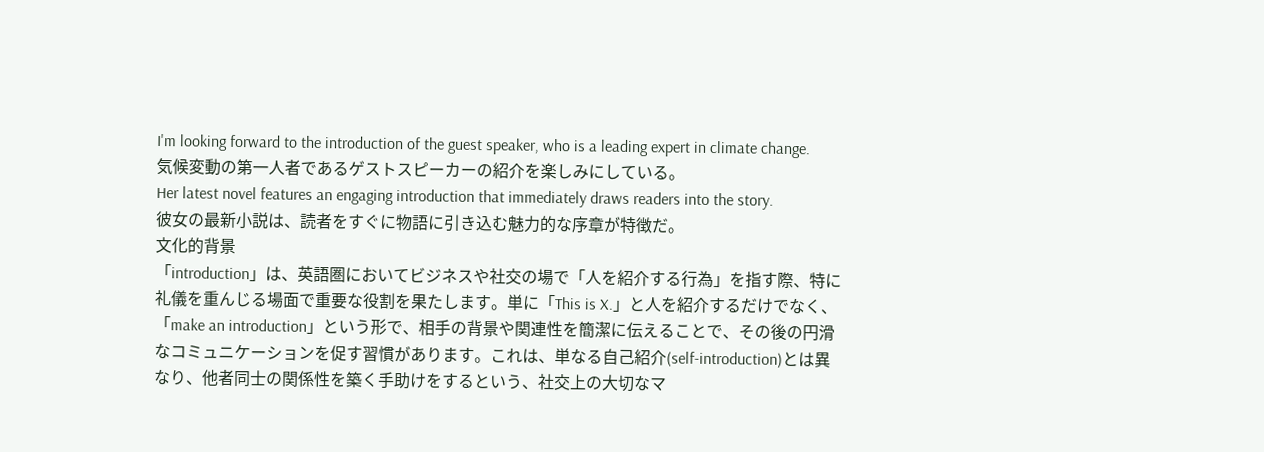I'm looking forward to the introduction of the guest speaker, who is a leading expert in climate change.
気候変動の第一人者であるゲストスピーカーの紹介を楽しみにしている。
Her latest novel features an engaging introduction that immediately draws readers into the story.
彼女の最新小説は、読者をすぐに物語に引き込む魅力的な序章が特徴だ。
文化的背景
「introduction」は、英語圏においてビジネスや社交の場で「人を紹介する行為」を指す際、特に礼儀を重んじる場面で重要な役割を果たします。単に「This is X.」と人を紹介するだけでなく、「make an introduction」という形で、相手の背景や関連性を簡潔に伝えることで、その後の円滑なコミュニケーションを促す習慣があります。これは、単なる自己紹介(self-introduction)とは異なり、他者同士の関係性を築く手助けをするという、社交上の大切なマ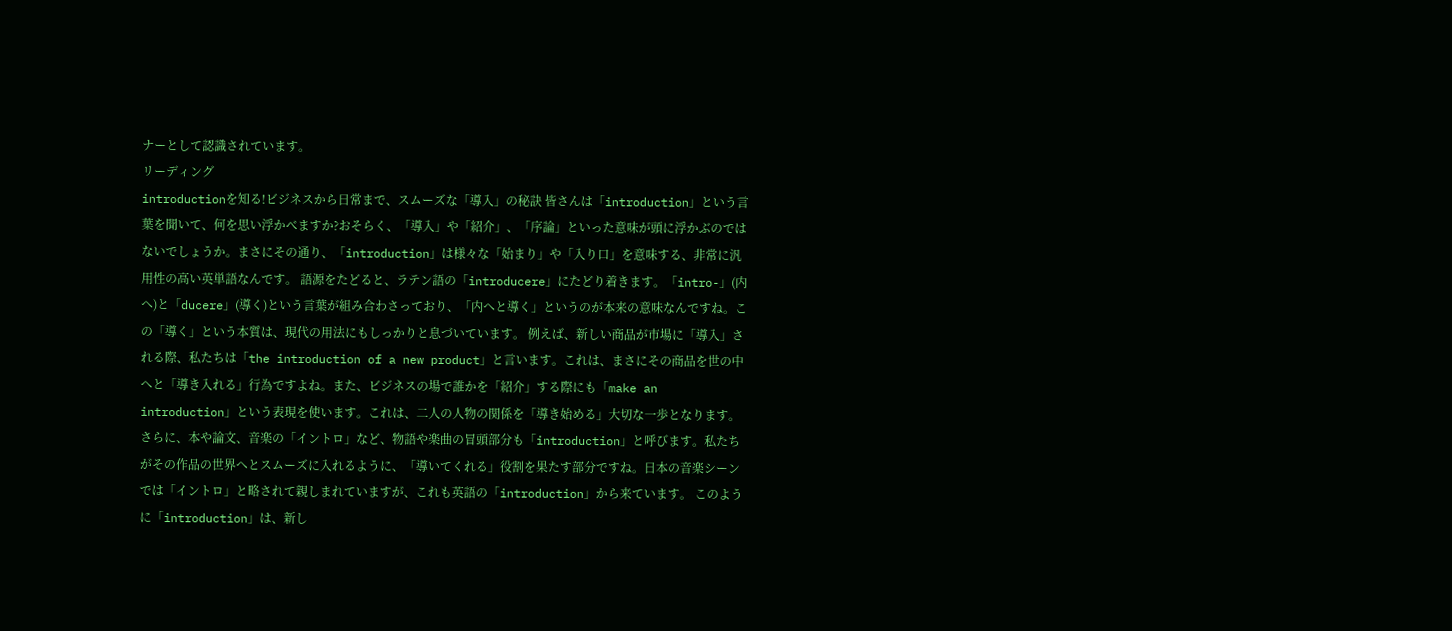ナーとして認識されています。
リーディング
introductionを知る!ビジネスから日常まで、スムーズな「導入」の秘訣 皆さんは「introduction」という言葉を聞いて、何を思い浮かべますか?おそらく、「導入」や「紹介」、「序論」といった意味が頭に浮かぶのではないでしょうか。まさにその通り、「introduction」は様々な「始まり」や「入り口」を意味する、非常に汎用性の高い英単語なんです。 語源をたどると、ラテン語の「introducere」にたどり着きます。「intro-」(内へ)と「ducere」(導く)という言葉が組み合わさっており、「内へと導く」というのが本来の意味なんですね。この「導く」という本質は、現代の用法にもしっかりと息づいています。 例えば、新しい商品が市場に「導入」される際、私たちは「the introduction of a new product」と言います。これは、まさにその商品を世の中へと「導き入れる」行為ですよね。また、ビジネスの場で誰かを「紹介」する際にも「make an introduction」という表現を使います。これは、二人の人物の関係を「導き始める」大切な一歩となります。 さらに、本や論文、音楽の「イントロ」など、物語や楽曲の冒頭部分も「introduction」と呼びます。私たちがその作品の世界へとスムーズに入れるように、「導いてくれる」役割を果たす部分ですね。日本の音楽シーンでは「イントロ」と略されて親しまれていますが、これも英語の「introduction」から来ています。 このように「introduction」は、新し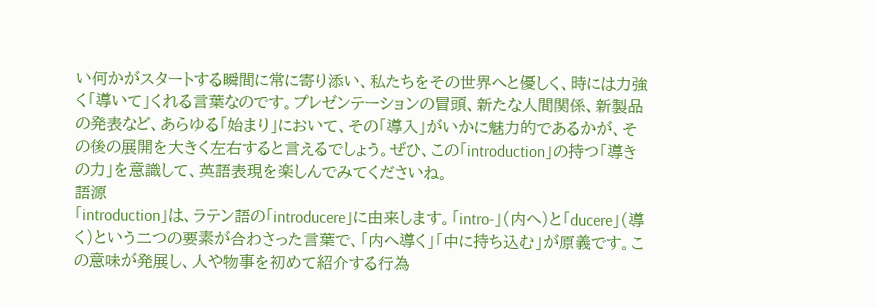い何かがスタートする瞬間に常に寄り添い、私たちをその世界へと優しく、時には力強く「導いて」くれる言葉なのです。プレゼンテーションの冒頭、新たな人間関係、新製品の発表など、あらゆる「始まり」において、その「導入」がいかに魅力的であるかが、その後の展開を大きく左右すると言えるでしょう。ぜひ、この「introduction」の持つ「導きの力」を意識して、英語表現を楽しんでみてくださいね。
語源
「introduction」は、ラテン語の「introducere」に由来します。「intro-」(内へ)と「ducere」(導く)という二つの要素が合わさった言葉で、「内へ導く」「中に持ち込む」が原義です。この意味が発展し、人や物事を初めて紹介する行為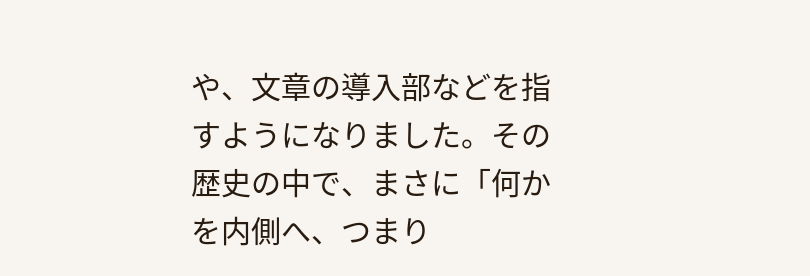や、文章の導入部などを指すようになりました。その歴史の中で、まさに「何かを内側へ、つまり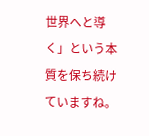世界へと導く」という本質を保ち続けていますね。